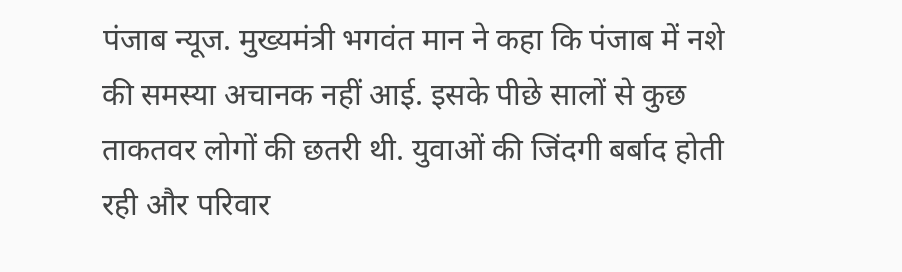पंजाब न्यूज. मुख्यमंत्री भगवंत मान ने कहा कि पंजाब में नशे की समस्या अचानक नहीं आई. इसके पीछे सालों से कुछ ताकतवर लोगों की छतरी थी. युवाओं की जिंदगी बर्बाद होती रही और परिवार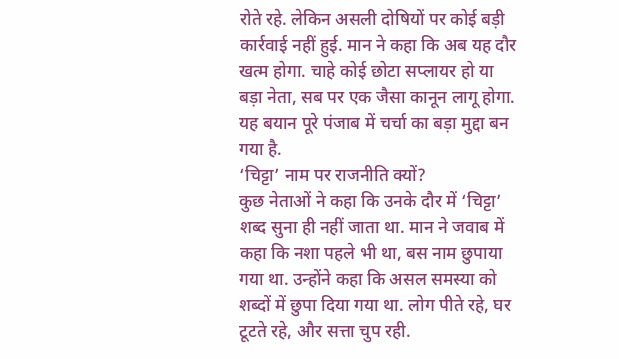रोते रहे. लेकिन असली दोषियों पर कोई बड़ी कार्रवाई नहीं हुई. मान ने कहा कि अब यह दौर खत्म होगा. चाहे कोई छोटा सप्लायर हो या बड़ा नेता, सब पर एक जैसा कानून लागू होगा. यह बयान पूरे पंजाब में चर्चा का बड़ा मुद्दा बन गया है.
‘चिट्टा’ नाम पर राजनीति क्यों?
कुछ नेताओं ने कहा कि उनके दौर में ‘चिट्टा’ शब्द सुना ही नहीं जाता था. मान ने जवाब में कहा कि नशा पहले भी था, बस नाम छुपाया गया था. उन्होंने कहा कि असल समस्या को शब्दों में छुपा दिया गया था. लोग पीते रहे, घर टूटते रहे, और सत्ता चुप रही.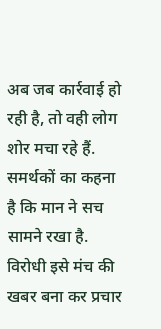अब जब कार्रवाई हो रही है, तो वही लोग शोर मचा रहे हैं. समर्थकों का कहना है कि मान ने सच सामने रखा है. विरोधी इसे मंच की खबर बना कर प्रचार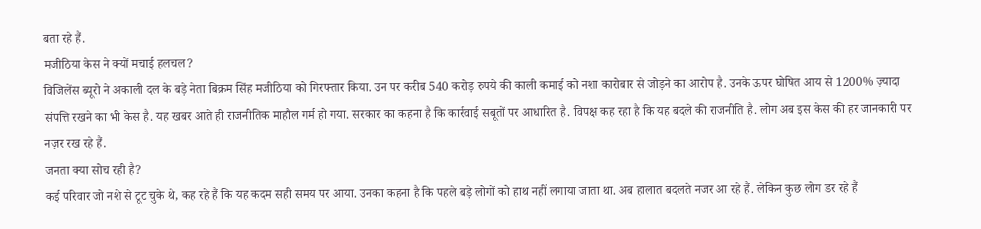बता रहे हैं.
मजीठिया केस ने क्यों मचाई हलचल?
विजिलेंस ब्यूरो ने अकाली दल के बड़े नेता बिक्रम सिंह मजीठिया को गिरफ्तार किया. उन पर करीब 540 करोड़ रुपये की काली कमाई को नशा कारोबार से जोड़ने का आरोप है. उनके ऊपर घोषित आय से 1200% ज़्यादा संपत्ति रखने का भी केस है. यह खबर आते ही राजनीतिक माहौल गर्म हो गया. सरकार का कहना है कि कार्रवाई सबूतों पर आधारित है. विपक्ष कह रहा है कि यह बदले की राजनीति है. लोग अब इस केस की हर जानकारी पर नज़र रख रहे हैं.
जनता क्या सोच रही है?
कई परिवार जो नशे से टूट चुके थे, कह रहे हैं कि यह कदम सही समय पर आया. उनका कहना है कि पहले बड़े लोगों को हाथ नहीं लगाया जाता था. अब हालात बदलते नजर आ रहे हैं. लेकिन कुछ लोग डर रहे हैं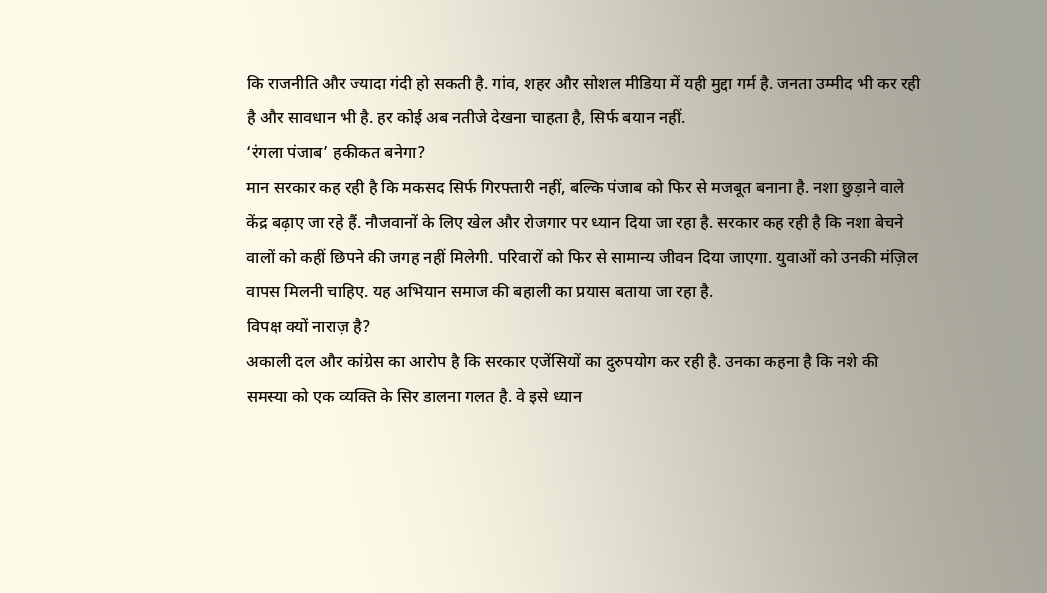कि राजनीति और ज्यादा गंदी हो सकती है. गांव, शहर और सोशल मीडिया में यही मुद्दा गर्म है. जनता उम्मीद भी कर रही है और सावधान भी है. हर कोई अब नतीजे देखना चाहता है, सिर्फ बयान नहीं.
‘रंगला पंजाब’ हकीकत बनेगा?
मान सरकार कह रही है कि मकसद सिर्फ गिरफ्तारी नहीं, बल्कि पंजाब को फिर से मजबूत बनाना है. नशा छुड़ाने वाले केंद्र बढ़ाए जा रहे हैं. नौजवानों के लिए खेल और रोजगार पर ध्यान दिया जा रहा है. सरकार कह रही है कि नशा बेचने वालों को कहीं छिपने की जगह नहीं मिलेगी. परिवारों को फिर से सामान्य जीवन दिया जाएगा. युवाओं को उनकी मंज़िल वापस मिलनी चाहिए. यह अभियान समाज की बहाली का प्रयास बताया जा रहा है.
विपक्ष क्यों नाराज़ है?
अकाली दल और कांग्रेस का आरोप है कि सरकार एजेंसियों का दुरुपयोग कर रही है. उनका कहना है कि नशे की समस्या को एक व्यक्ति के सिर डालना गलत है. वे इसे ध्यान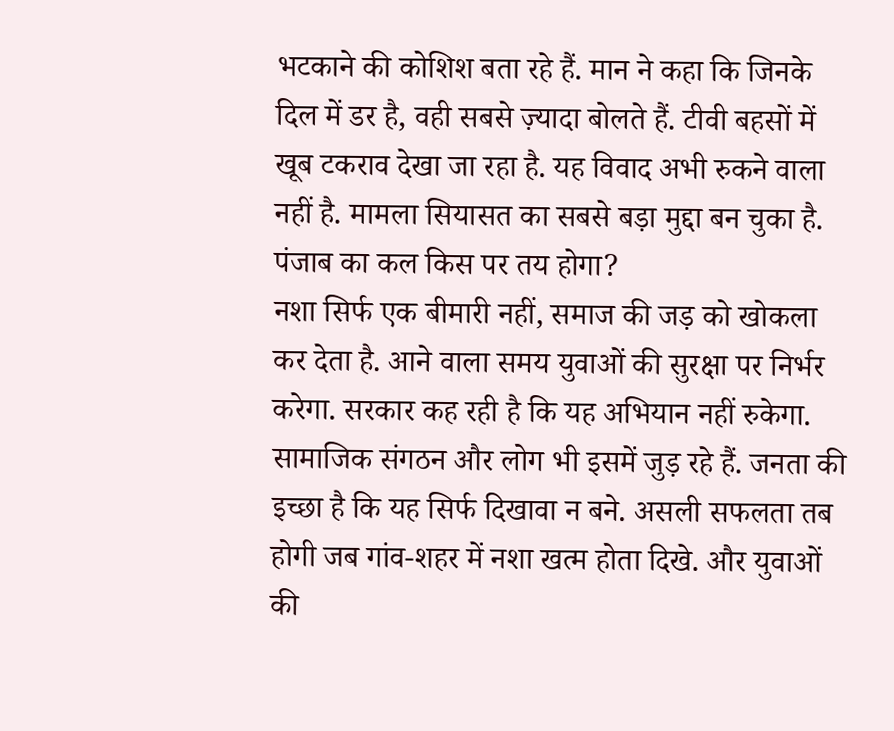भटकाने की कोशिश बता रहे हैं. मान ने कहा कि जिनके दिल में डर है, वही सबसे ज़्यादा बोलते हैं. टीवी बहसों में खूब टकराव देखा जा रहा है. यह विवाद अभी रुकने वाला नहीं है. मामला सियासत का सबसे बड़ा मुद्दा बन चुका है.
पंजाब का कल किस पर तय होगा?
नशा सिर्फ एक बीमारी नहीं, समाज की जड़ को खोकला कर देता है. आने वाला समय युवाओं की सुरक्षा पर निर्भर करेगा. सरकार कह रही है कि यह अभियान नहीं रुकेगा. सामाजिक संगठन और लोग भी इसमें जुड़ रहे हैं. जनता की इच्छा है कि यह सिर्फ दिखावा न बने. असली सफलता तब होगी जब गांव-शहर में नशा खत्म होता दिखे. और युवाओं की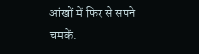आंखों में फिर से सपने चमकें.